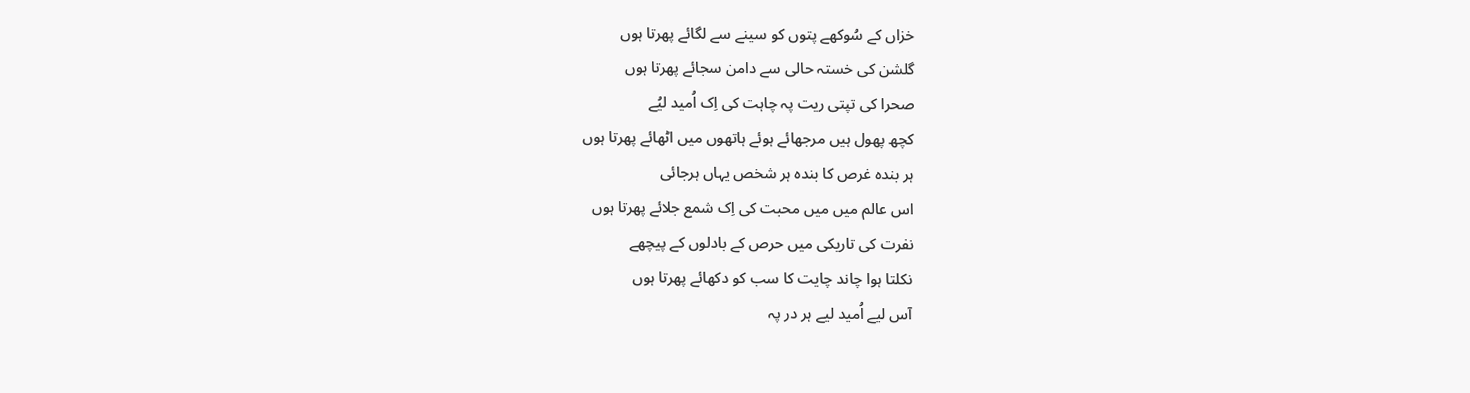خزاں کے سُوکھے پتوں کو سینے سے لگائے پھرتا ہوں
گلشن کی خستہ حالی سے دامن سجائے پھرتا ہوں
صحرا کی تپتی ریت پہ چاہت کی اِک اُمید لیُے
کچھ پھول ہیں مرجھائے ہوئے ہاتھوں میں اٹھائے پھرتا ہوں
ہر بندہ غرص کا بندہ ہر شخص یہاں ہرجائی
اس عالم میں میں محبت کی اِک شمع جلائے پھرتا ہوں
نفرت کی تاریکی میں حرص کے بادلوں کے پیچھے
نکلتا ہوا چاند چایت کا سب کو دکھائے پھرتا ہوں
آس لیے اُمید لیے ہر در پہ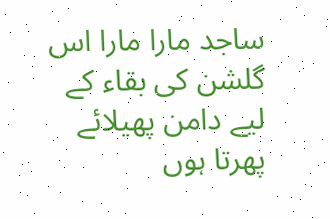ساجد مارا مارا اس
گلشن کی بقاء کے لیے دامن پھیلائے پھرتا ہوں